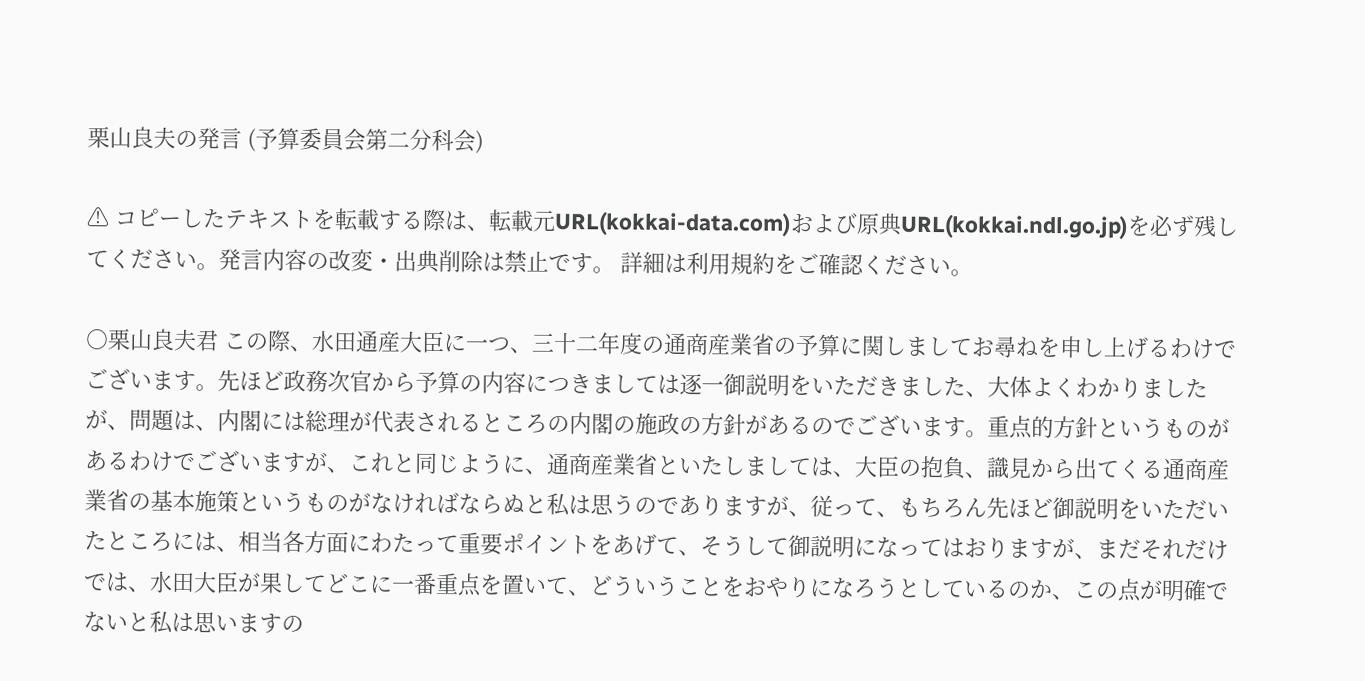栗山良夫の発言 (予算委員会第二分科会)

⚠ コピーしたテキストを転載する際は、転載元URL(kokkai-data.com)および原典URL(kokkai.ndl.go.jp)を必ず残してください。発言内容の改変・出典削除は禁止です。 詳細は利用規約をご確認ください。

○栗山良夫君 この際、水田通産大臣に一つ、三十二年度の通商産業省の予算に関しましてお尋ねを申し上げるわけでございます。先ほど政務次官から予算の内容につきましては逐一御説明をいただきました、大体よくわかりましたが、問題は、内閣には総理が代表されるところの内閣の施政の方針があるのでございます。重点的方針というものがあるわけでございますが、これと同じように、通商産業省といたしましては、大臣の抱負、識見から出てくる通商産業省の基本施策というものがなければならぬと私は思うのでありますが、従って、もちろん先ほど御説明をいただいたところには、相当各方面にわたって重要ポイントをあげて、そうして御説明になってはおりますが、まだそれだけでは、水田大臣が果してどこに一番重点を置いて、どういうことをおやりになろうとしているのか、この点が明確でないと私は思いますの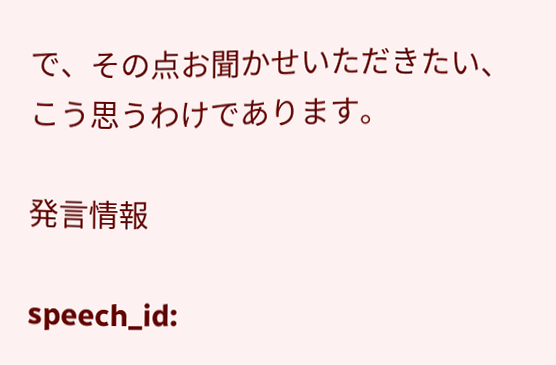で、その点お聞かせいただきたい、こう思うわけであります。

発言情報

speech_id: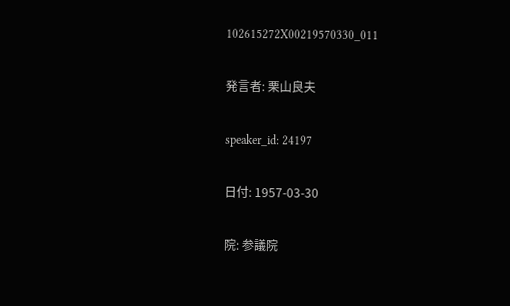102615272X00219570330_011

発言者: 栗山良夫

speaker_id: 24197

日付: 1957-03-30

院: 参議院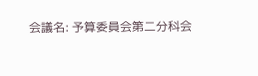会議名: 予算委員会第二分科会